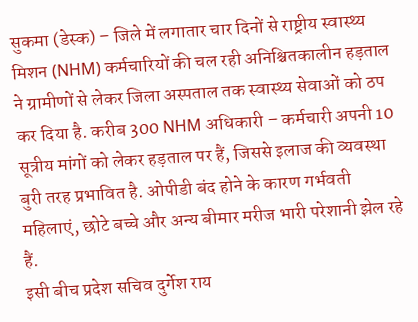सुकमा (डेस्क) – जिले में लगातार चार दिनों से राष्ट्रीय स्वास्थ्य मिशन (NHM) कर्मचारियों की चल रही अनिश्चितकालीन हड़ताल ने ग्रामीणों से लेकर जिला अस्पताल तक स्वास्थ्य सेवाओं को ठप कर दिया है. करीब 300 NHM अधिकारी – कर्मचारी अपनी 10 सूत्रीय मांगों को लेकर हड़ताल पर हैं, जिससे इलाज की व्यवस्था बुरी तरह प्रभावित है. ओपीडी बंद होने के कारण गर्भवती महिलाएं, छोटे बच्चे और अन्य बीमार मरीज भारी परेशानी झेल रहे हैं.
इसी बीच प्रदेश सचिव दुर्गेश राय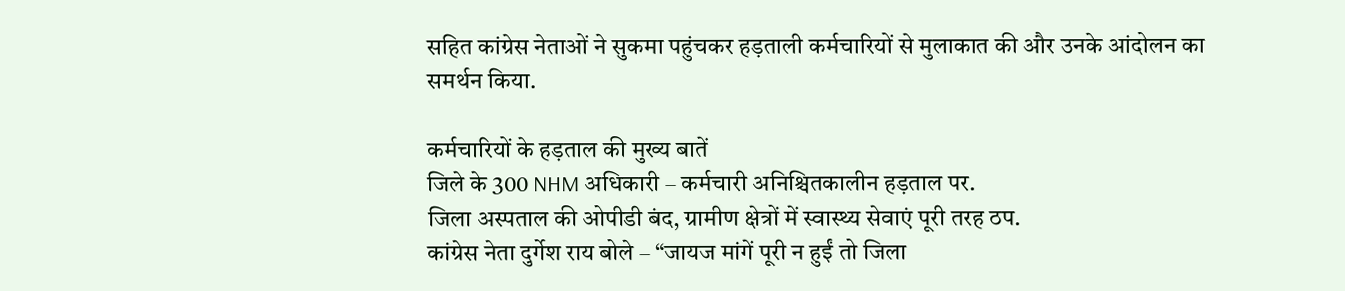सहित कांग्रेस नेताओं ने सुकमा पहुंचकर हड़ताली कर्मचारियों से मुलाकात की और उनके आंदोलन का समर्थन किया.

कर्मचारियों के हड़ताल की मुख्य बातें
जिले के 300 NHM अधिकारी – कर्मचारी अनिश्चितकालीन हड़ताल पर.
जिला अस्पताल की ओपीडी बंद, ग्रामीण क्षेत्रों में स्वास्थ्य सेवाएं पूरी तरह ठप.
कांग्रेस नेता दुर्गेश राय बोले – “जायज मांगें पूरी न हुईं तो जिला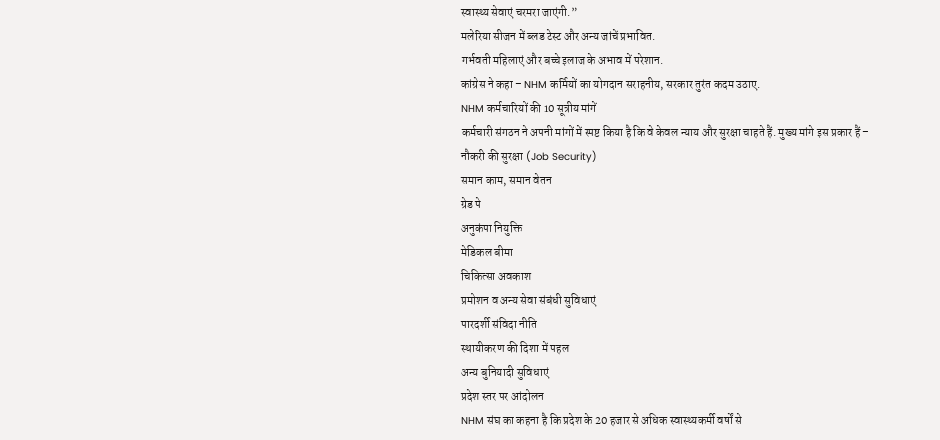स्वास्थ्य सेवाएं चरमरा जाएंगी.”
मलेरिया सीजन में ब्लड टेस्ट और अन्य जांचें प्रभावित.
गर्भवती महिलाएं और बच्चे इलाज के अभाव में परेशान.
कांग्रेस ने कहा – NHM कर्मियों का योगदान सराहनीय, सरकार तुरंत कदम उठाए.
NHM कर्मचारियों की 10 सूत्रीय मांगें
कर्मचारी संगठन ने अपनी मांगों में स्पष्ट किया है कि वे केवल न्याय और सुरक्षा चाहते हैं. मुख्य मांगे इस प्रकार हैं –
नौकरी की सुरक्षा (Job Security)
समान काम, समान वेतन
ग्रेड पे
अनुकंपा नियुक्ति
मेडिकल बीमा
चिकित्सा अवकाश
प्रमोशन व अन्य सेवा संबंधी सुविधाएं
पारदर्शी संविदा नीति
स्थायीकरण की दिशा में पहल
अन्य बुनियादी सुविधाएं
प्रदेश स्तर पर आंदोलन
NHM संघ का कहना है कि प्रदेश के 20 हजार से अधिक स्वास्थ्यकर्मी वर्षों से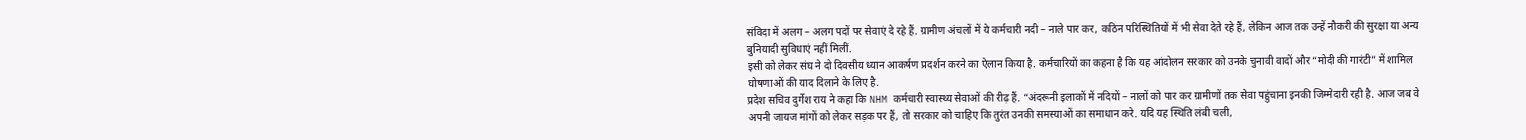संविदा में अलग – अलग पदों पर सेवाएं दे रहे हैं. ग्रामीण अंचलों में ये कर्मचारी नदी – नाले पार कर, कठिन परिस्थितियों में भी सेवा देते रहे हैं, लेकिन आज तक उन्हें नौकरी की सुरक्षा या अन्य बुनियादी सुविधाएं नहीं मिलीं.
इसी को लेकर संघ ने दो दिवसीय ध्यान आकर्षण प्रदर्शन करने का ऐलान किया है. कर्मचारियों का कहना है कि यह आंदोलन सरकार को उनके चुनावी वादों और “मोदी की गारंटी” में शामिल घोषणाओं की याद दिलाने के लिए है.
प्रदेश सचिव दुर्गेश राय ने कहा कि NHM कर्मचारी स्वास्थ्य सेवाओं की रीढ़ हैं. “अंदरूनी इलाकों में नदियों – नालों को पार कर ग्रामीणों तक सेवा पहुंचाना इनकी जिम्मेदारी रही है. आज जब वे अपनी जायज मांगों को लेकर सड़क पर हैं, तो सरकार को चाहिए कि तुरंत उनकी समस्याओं का समाधान करे. यदि यह स्थिति लंबी चली,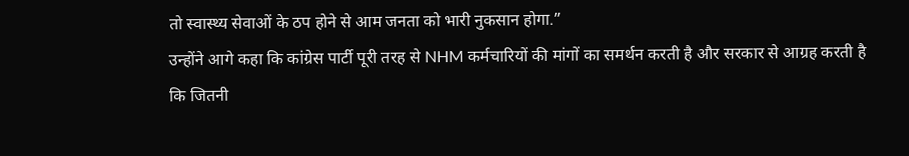तो स्वास्थ्य सेवाओं के ठप होने से आम जनता को भारी नुकसान होगा.”
उन्होंने आगे कहा कि कांग्रेस पार्टी पूरी तरह से NHM कर्मचारियों की मांगों का समर्थन करती है और सरकार से आग्रह करती है कि जितनी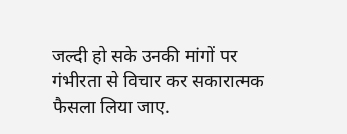जल्दी हो सके उनकी मांगों पर गंभीरता से विचार कर सकारात्मक फैसला लिया जाए.